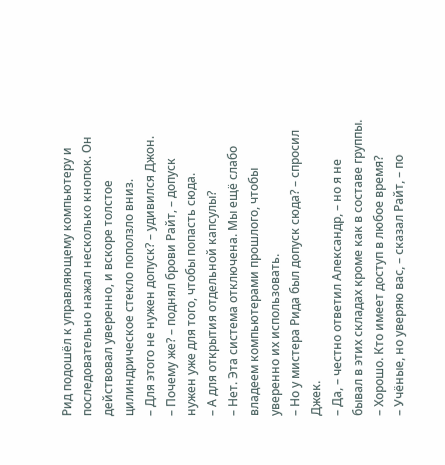Рид подошёл к управляющему компьютеру и последовательно нажал несколько кнопок. Он действовал уверенно, и вскоре толстое цилиндрическое стекло поползло вниз.
– Для этого не нужен допуск? – удивился Джон.
– Почему же? – поднял брови Райт, – допуск нужен уже для того, чтобы попасть сюда.
– А для открытия отдельной капсулы?
– Нет. Эта система отключена. Мы ещё слабо владеем компьютерами прошлого, чтобы уверенно их использовать.
– Но у мистера Рида был допуск сюда? – спросил Джек.
– Да, – честно ответил Александр, – но я не бывал в этих складах кроме как в составе группы.
– Хорошо. Кто имеет доступ в любое время?
– Учёные, но уверяю вас, – сказал Райт, – по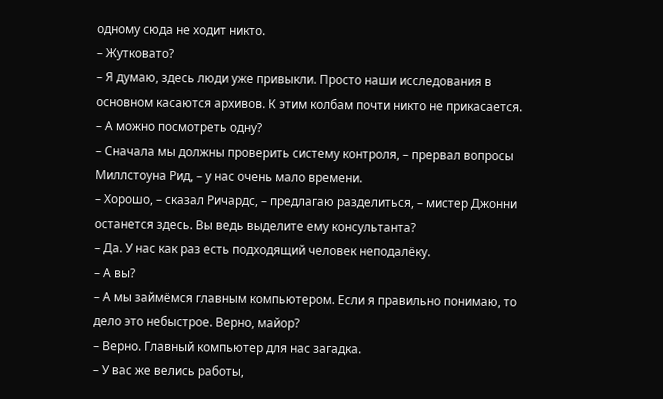одному сюда не ходит никто.
– Жутковато?
– Я думаю, здесь люди уже привыкли. Просто наши исследования в основном касаются архивов. К этим колбам почти никто не прикасается.
– А можно посмотреть одну?
– Сначала мы должны проверить систему контроля, – прервал вопросы Миллстоуна Рид, – у нас очень мало времени.
– Хорошо, – сказал Ричардс, – предлагаю разделиться, – мистер Джонни останется здесь. Вы ведь выделите ему консультанта?
– Да. У нас как раз есть подходящий человек неподалёку.
– А вы?
– А мы займёмся главным компьютером. Если я правильно понимаю, то дело это небыстрое. Верно, майор?
– Верно. Главный компьютер для нас загадка.
– У вас же велись работы,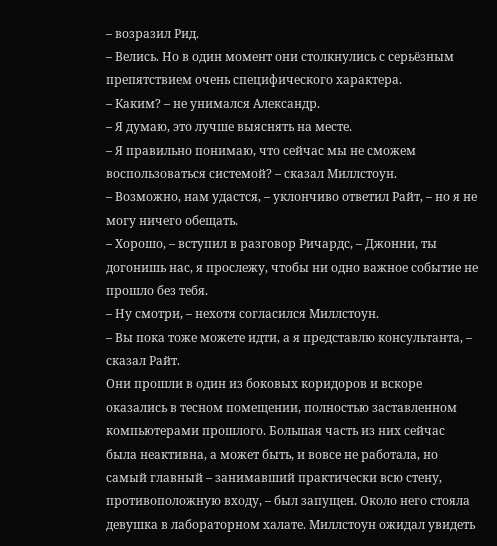– возразил Рид.
– Велись. Но в один момент они столкнулись с серьёзным препятствием очень специфического характера.
– Каким? – не унимался Александр.
– Я думаю, это лучше выяснять на месте.
– Я правильно понимаю, что сейчас мы не сможем воспользоваться системой? – сказал Миллстоун.
– Возможно, нам удастся, – уклончиво ответил Райт, – но я не могу ничего обещать.
– Хорошо, – вступил в разговор Ричардс, – Джонни, ты догонишь нас, я прослежу, чтобы ни одно важное событие не прошло без тебя.
– Ну смотри, – нехотя согласился Миллстоун.
– Вы пока тоже можете идти, а я представлю консультанта, – сказал Райт.
Они прошли в один из боковых коридоров и вскоре оказались в тесном помещении, полностью заставленном компьютерами прошлого. Большая часть из них сейчас была неактивна, а может быть, и вовсе не работала, но самый главный – занимавший практически всю стену, противоположную входу, – был запущен. Около него стояла девушка в лабораторном халате. Миллстоун ожидал увидеть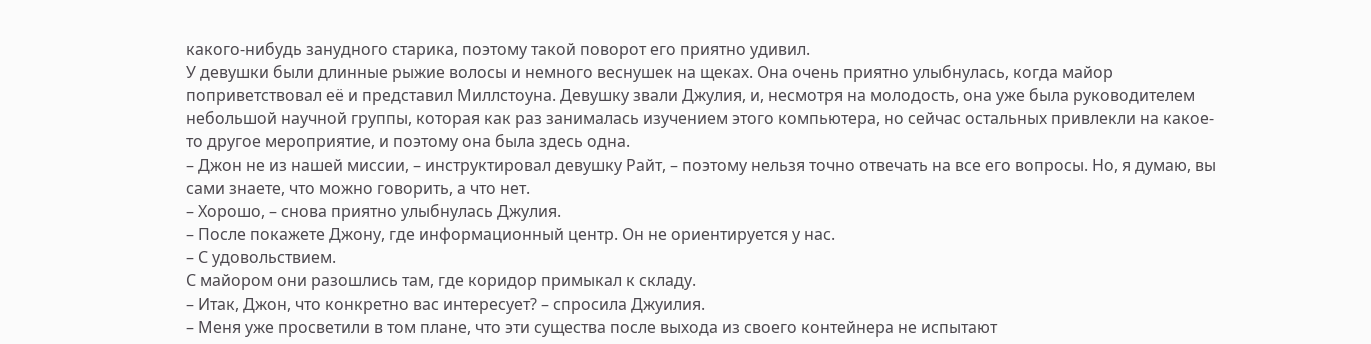какого-нибудь занудного старика, поэтому такой поворот его приятно удивил.
У девушки были длинные рыжие волосы и немного веснушек на щеках. Она очень приятно улыбнулась, когда майор поприветствовал её и представил Миллстоуна. Девушку звали Джулия, и, несмотря на молодость, она уже была руководителем небольшой научной группы, которая как раз занималась изучением этого компьютера, но сейчас остальных привлекли на какое-то другое мероприятие, и поэтому она была здесь одна.
– Джон не из нашей миссии, – инструктировал девушку Райт, – поэтому нельзя точно отвечать на все его вопросы. Но, я думаю, вы сами знаете, что можно говорить, а что нет.
– Хорошо, – снова приятно улыбнулась Джулия.
– После покажете Джону, где информационный центр. Он не ориентируется у нас.
– С удовольствием.
С майором они разошлись там, где коридор примыкал к складу.
– Итак, Джон, что конкретно вас интересует? – спросила Джуилия.
– Меня уже просветили в том плане, что эти существа после выхода из своего контейнера не испытают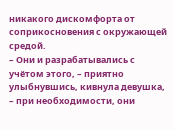никакого дискомфорта от соприкосновения с окружающей средой.
– Они и разрабатывались с учётом этого, – приятно улыбнувшись, кивнула девушка, – при необходимости, они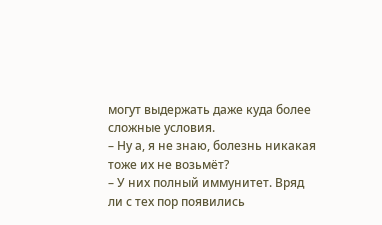могут выдержать даже куда более сложные условия.
– Ну а, я не знаю, болезнь никакая тоже их не возьмёт?
– У них полный иммунитет. Вряд ли с тех пор появились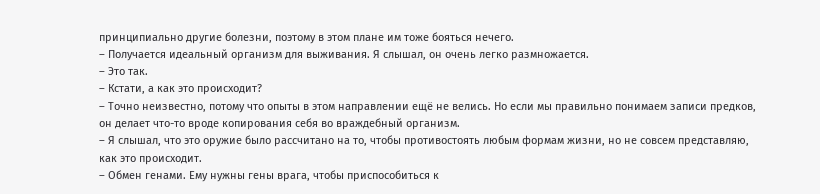принципиально другие болезни, поэтому в этом плане им тоже бояться нечего.
– Получается идеальный организм для выживания. Я слышал, он очень легко размножается.
– Это так.
– Кстати, а как это происходит?
– Точно неизвестно, потому что опыты в этом направлении ещё не велись. Но если мы правильно понимаем записи предков, он делает что-то вроде копирования себя во враждебный организм.
– Я слышал, что это оружие было рассчитано на то, чтобы противостоять любым формам жизни, но не совсем представляю, как это происходит.
– Обмен генами. Ему нужны гены врага, чтобы приспособиться к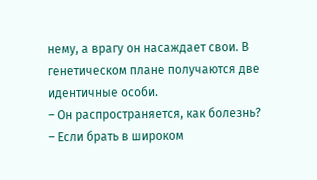нему, а врагу он насаждает свои. В генетическом плане получаются две идентичные особи.
– Он распространяется, как болезнь?
– Если брать в широком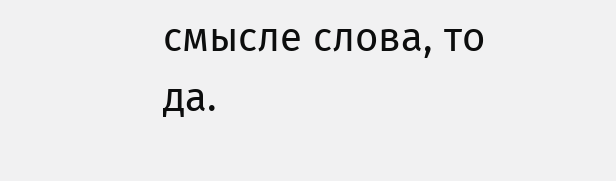смысле слова, то да.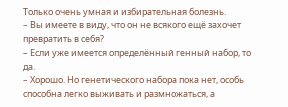Только очень умная и избирательная болезнь.
– Вы имеете в виду, что он не всякого ещё захочет превратить в себя?
– Если уже имеется определённый генный набор, то да.
– Хорошо. Но генетического набора пока нет, особь способна легко выживать и размножаться, а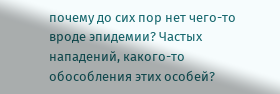почему до сих пор нет чего-то вроде эпидемии? Частых нападений, какого-то обособления этих особей?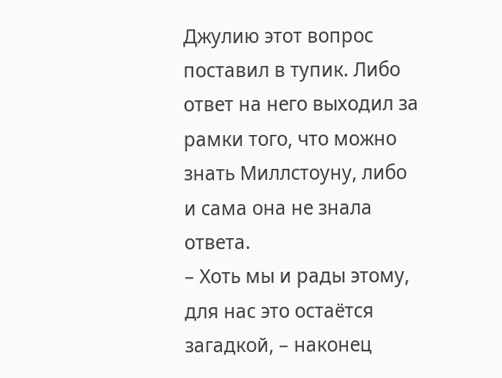Джулию этот вопрос поставил в тупик. Либо ответ на него выходил за рамки того, что можно знать Миллстоуну, либо и сама она не знала ответа.
– Хоть мы и рады этому, для нас это остаётся загадкой, – наконец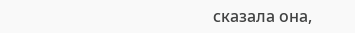сказала она,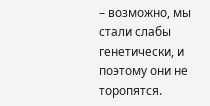– возможно, мы стали слабы генетически, и поэтому они не торопятся.